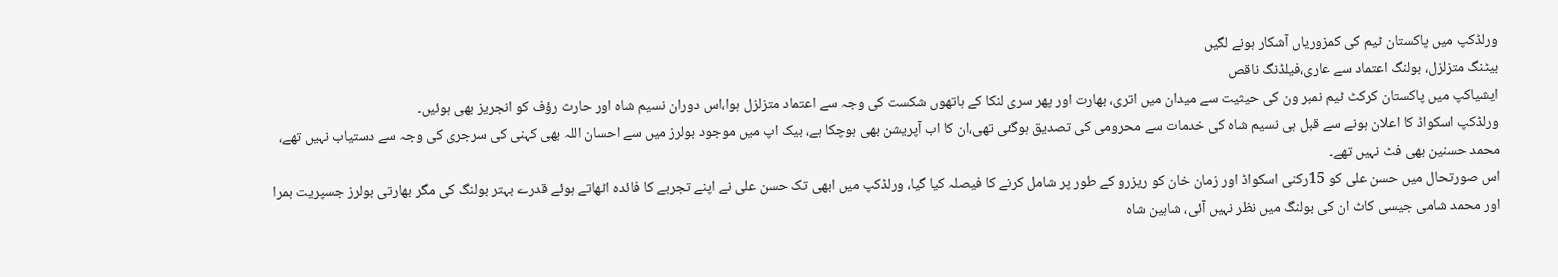ورلڈکپ میں پاکستان ٹیم کی کمزوریاں آشکار ہونے لگیں
بیٹنگ متزلزل، بولنگ اعتماد سے عاری،فیلڈنگ ناقص
ایشیاکپ میں پاکستان کرکٹ ٹیم نمبر ون کی حیثیت سے میدان میں اتری، بھارت اور پھر سری لنکا کے ہاتھوں شکست کی وجہ سے اعتماد متزلزل ہوا،اس دوران نسیم شاہ اور حارث رؤف کو انجریز بھی ہوئیں۔
ورلڈکپ اسکواڈ کا اعلان ہونے سے قبل ہی نسیم شاہ کی خدمات سے محرومی کی تصدیق ہوگئی تھی،ان کا اب آپریشن بھی ہوچکا ہے، بیک اپ میں موجود بولرز میں سے احسان اللہ بھی کہنی کی سرجری کی وجہ سے دستیاب نہیں تھے، محمد حسنین بھی فٹ نہیں تھے۔
اس صورتحال میں حسن علی کو 15رکنی اسکواڈ اور زمان خان کو ریزرو کے طور پر شامل کرنے کا فیصلہ کیا گیا، ورلڈکپ میں ابھی تک حسن علی نے اپنے تجربے کا فائدہ اٹھاتے ہوئے قدرے بہتر بولنگ کی مگر بھارتی بولرز جسپریت بمرا اور محمد شامی جیسی کاٹ ان کی بولنگ میں نظر نہیں آئی، شاہین شاہ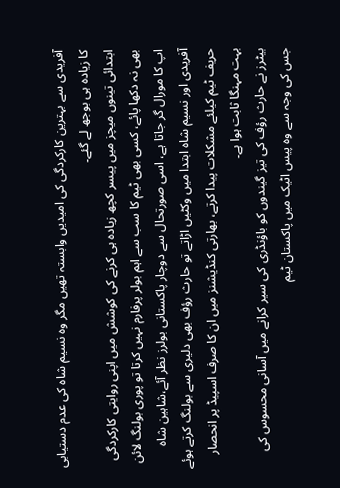آفریدی سے بہترین کارکردگی کی امیدیں وابستہ تھیں مگر وہ نسیم شاہ کی عدم دستیابی کا زیادہ ہی بوجھ لے گئے۔
ابتدائی تینوں میچز میں پیسر کچھ زیادہ ہی کرنے کی کوشش میں اپنی روایتی کارکردگی بھی نہ دکھا پائے، کسی بھی ٹیم کا سب سے اہم بولر پرفارم نہیں کرتا تو پوری بولنگ لائن اپ کا مورال گر جاتا ہے، اسی صورتحال سے دوچار پاکستانی بولرز نظر آئے،شاہین شاہ آفریدی اور نسیم شاہ ابتدا میں وکٹیں اڑاتے تو حارث رؤف بھی دلیری سے بولنگ کرتے ہوئے حریف ٹیم کیلئے مشکلات پیدا کرتے، بھارتی کنڈیشنز میں ان کا صرف اسپیڈ پر انحصار بہت مہنگا ثابت ہوا ہے۔
بیٹرز نے حارث رؤف کی تیز گیندوں کو باؤنڈری کی سیر کرانے میں آسانی محسوس کی جس کی وجہ سے وہ پیس اٹیک میں پاکستان ٹیم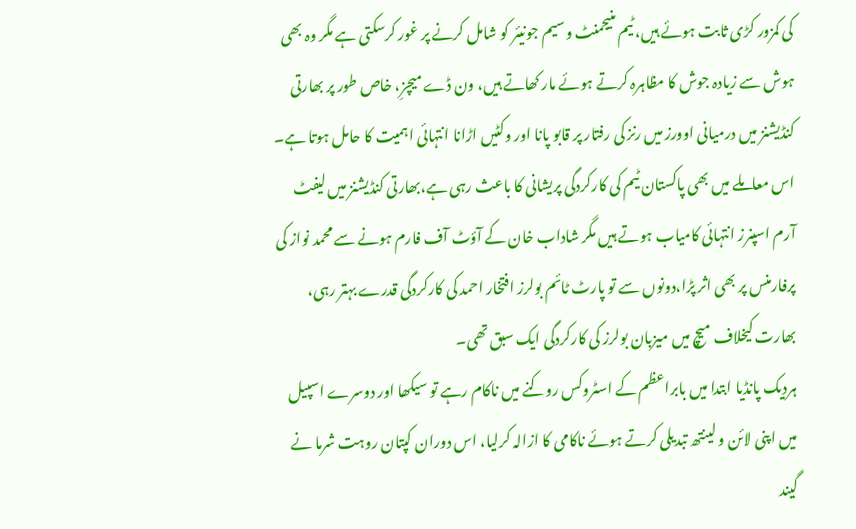کی کمزور کڑی ثابت ہوئے ہیں، ٹیم منیجمنٹ وسیم جونیئر کو شامل کرنے پر غور کرسکتی ہے مگر وہ بھی ہوش سے زیادہ جوش کا مظاہرہ کرتے ہوئے مار کھاتے ہیں، ون ڈے میچزِ، خاص طور پر بھارتی کنڈیشنز میں درمیانی اوورز میں رنز کی رفتار پر قابو پانا اور وکٹیں اڑانا انتہائی اہمیت کا حامل ہوتا ہے۔
اس معاملے میں بھی پاکستان ٹیم کی کارکردگی پریشانی کا باعث رہی ہے،بھارتی کنڈیشنز میں لیفٹ آرم اسپنرز انتہائی کامیاب ہوتے ہیں مگر شاداب خان کے آؤٹ آف فارم ہونے سے محمد نواز کی پرفارمنس پر بھی اثر پڑا،دونوں سے تو پارٹ ٹائم بولرز افتخار احمد کی کارکردگی قدرے بہتر رہی، بھارت کیخلاف میچ میں میزبان بولرز کی کارکردگی ایک سبق تھی۔
ہردیک پانڈیا ابتدا میں بابراعظم کے اسٹروکس روکنے میں ناکام رہے تو سیکھا اور دوسرے اسپیل میں اپنی لائن و لینتھ تبدیلی کرتے ہوئے ناکامی کا ازالہ کرلیا، اس دوران کپتان روہت شرما نے گیند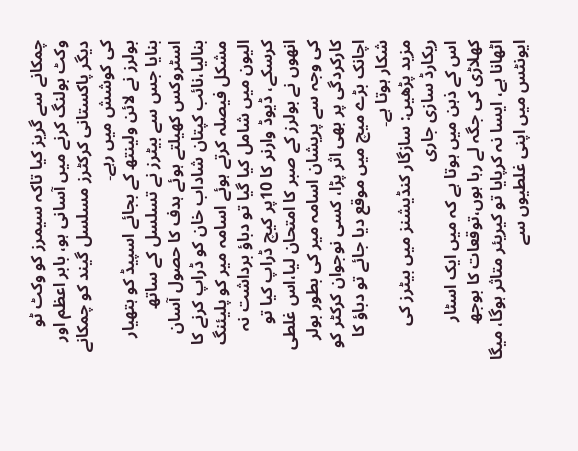چمکانے سے گریز کیا تاکہ سیمرز کو وکٹ ٹو وکٹ بولنگ کرنے میں آسانی ہو، بابر اعظم اور دیگر پاکستانی کرکٹرز مسلسل گیند کو چمکانے کی کوشش میں رہے۔
بولرز نے لائن ولینتھ کے بجائے اسپیڈ کو ہتھیار بنایا جس سے بیٹرز نے تسلسل کے ساتھ اسٹروکس کھیلتے ہوئے ہدف کا حصول آسان بنالیا،نائب کپتان شاداب خان کو ڈراپ کرنے کا مشکل فیصلہ کرتے ہوئے اسامہ میر کو پلیئنگ الیون میں شامل کیا گیا تو دباؤ برداشت نہ کرسکے، ڈیوڈ وارنر کا 10پر کیچ ڈراپ کیا تو انھوں نے بولرز کے صبر کا امتحان لیا،اس غلطی کی وجہ سے پریشان اسامہ میر کی بطور بولر کارکردگی پر بھی اثر پڑا، کسی نوجوان کرکٹر کو اچانک بڑے میچ میں موقع دیا جائے تو دباؤ کا شکار ہوتا ہے۔
مزید پڑھیں: سازگار کنڈیشنز میں بیٹرز کی ریکارڈ سازی جاری
اس کے ذہن میں ہوتا ہے کہ میں ایک اسٹار کھلاڑی کی جگہ لے رہا ہوں،توقعات کا بوجھ اٹھانا ہے، ایسا نہ کرپایا تو کیریئر متاثر ہوگا، میگا ایونٹس میں اپنی غلطیوں سے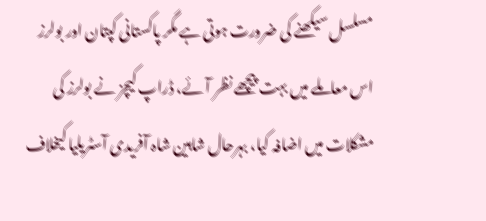مسلسل سیکھنے کی ضرورت ہوتی ہے مگر پاکستانی کپتان اور بولرز اس معاملے میں بہت پیچھے نظر آئے، ڈراپ کیچز نے بولرز کی مشکلات میں اضافہ کیا، بہرحال شاہین شاہ آفریدی آسٹریلیا کیخلاف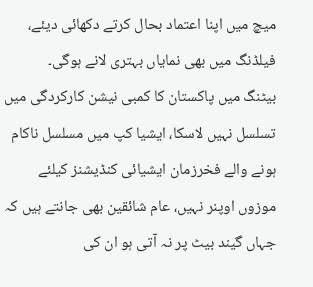میچ میں اپنا اعتماد بحال کرتے دکھائی دیئے، فیلڈنگ میں بھی نمایاں بہتری لانے ہوگی۔
بیٹنگ میں پاکستان کا کمبی نیشن کارکردگی میں تسلسل نہیں لاسکا، ایشیا کپ میں مسلسل ناکام ہونے والے فخرزمان ایشیائی کنڈیشنز کیلئے موزوں اوپنر نہیں، عام شائقین بھی جانتے ہیں کہ جہاں گیند بیٹ پر نہ آتی ہو ان کی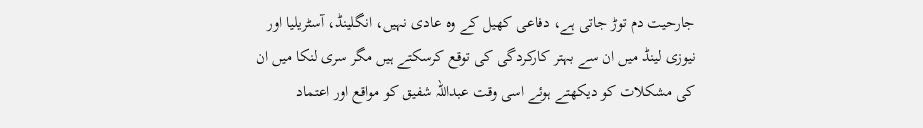جارحیت دم توڑ جاتی ہے، دفاعی کھیل کے وہ عادی نہیں، انگلینڈ، آسٹریلیا اور نیوزی لینڈ میں ان سے بہتر کارکردگی کی توقع کرسکتے ہیں مگر سری لنکا میں ان کی مشکلات کو دیکھتے ہوئے اسی وقت عبداللہ شفیق کو مواقع اور اعتماد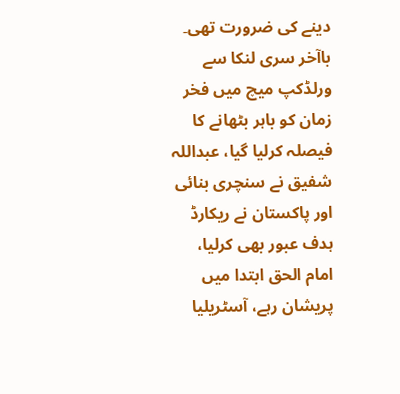دینے کی ضرورت تھی۔
باآخر سری لنکا سے ورلڈکپ میچ میں فخر زمان کو باہر بٹھانے کا فیصلہ کرلیا گیا، عبداللہ شفیق نے سنچری بنائی اور پاکستان نے ریکارڈ ہدف عبور بھی کرلیا، امام الحق ابتدا میں پریشان رہے، آسٹریلیا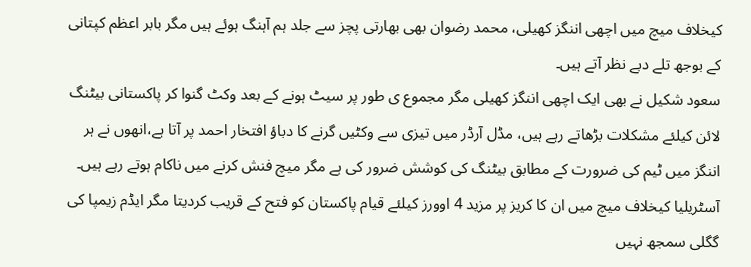کیخلاف میچ میں اچھی اننگز کھیلی، محمد رضوان بھی بھارتی پچز سے جلد ہم آہنگ ہوئے ہیں مگر بابر اعظم کپتانی کے بوجھ تلے دبے نظر آتے ہیں۔
سعود شکیل نے بھی ایک اچھی اننگز کھیلی مگر مجموع ی طور پر سیٹ ہونے کے بعد وکٹ گنوا کر پاکستانی بیٹنگ لائن کیلئے مشکلات بڑھاتے رہے ہیں، مڈل آرڈر میں تیزی سے وکٹیں گرنے کا دباؤ افتخار احمد پر آتا ہے،انھوں نے ہر اننگز میں ٹیم کی ضرورت کے مطابق بیٹنگ کی کوشش ضرور کی ہے مگر میچ فنش کرنے میں ناکام ہوتے رہے ہیں۔
آسٹریلیا کیخلاف میچ میں ان کا کریز پر مزید 4 اوورز کیلئے قیام پاکستان کو فتح کے قریب کردیتا مگر ایڈم زیمپا کی گگلی سمجھ نہیں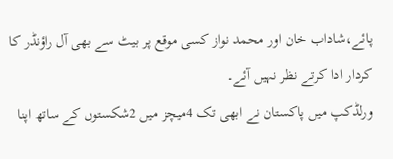پائے،شاداب خان اور محمد نواز کسی موقع پر بیٹ سے بھی آل راؤنڈر کا کردار ادا کرتے نظر نہیں آئے۔
ورلڈکپ میں پاکستان نے ابھی تک 4میچز میں 2شکستوں کے ساتھ اپنا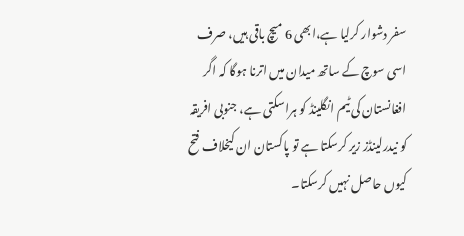سفر دشوار کرلیا ہے،ابھی 6 میچ باقی ہیں، صرف اسی سوچ کے ساتھ میدان میں اترنا ہوگا کہ اگر افغانستان کی ٹیم انگلینڈ کو ہراسکتی ہے، جنوبی افریقہ کو نیدرلینڈز زیر کرسکتا ہے تو پاکستان ان کیخلاف فتح کیوں حاصل نہیں کرسکتا۔